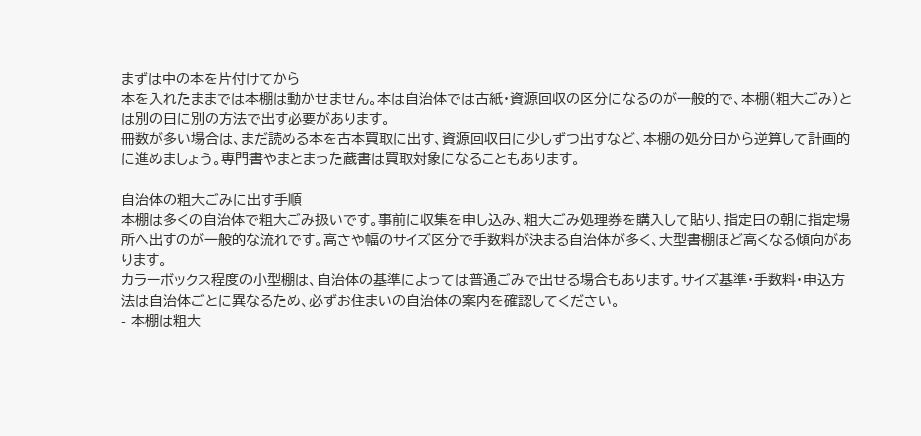まずは中の本を片付けてから
本を入れたままでは本棚は動かせません。本は自治体では古紙・資源回収の区分になるのが一般的で、本棚(粗大ごみ)とは別の日に別の方法で出す必要があります。
冊数が多い場合は、まだ読める本を古本買取に出す、資源回収日に少しずつ出すなど、本棚の処分日から逆算して計画的に進めましょう。専門書やまとまった蔵書は買取対象になることもあります。

自治体の粗大ごみに出す手順
本棚は多くの自治体で粗大ごみ扱いです。事前に収集を申し込み、粗大ごみ処理券を購入して貼り、指定日の朝に指定場所へ出すのが一般的な流れです。高さや幅のサイズ区分で手数料が決まる自治体が多く、大型書棚ほど高くなる傾向があります。
カラーボックス程度の小型棚は、自治体の基準によっては普通ごみで出せる場合もあります。サイズ基準・手数料・申込方法は自治体ごとに異なるため、必ずお住まいの自治体の案内を確認してください。
- 本棚は粗大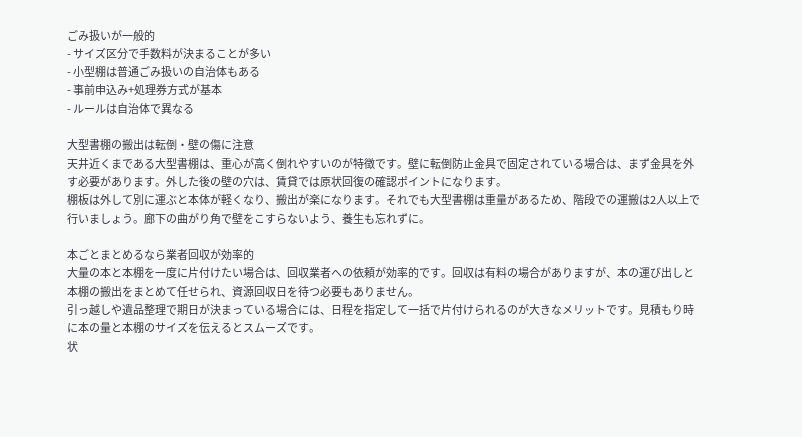ごみ扱いが一般的
- サイズ区分で手数料が決まることが多い
- 小型棚は普通ごみ扱いの自治体もある
- 事前申込み+処理券方式が基本
- ルールは自治体で異なる

大型書棚の搬出は転倒・壁の傷に注意
天井近くまである大型書棚は、重心が高く倒れやすいのが特徴です。壁に転倒防止金具で固定されている場合は、まず金具を外す必要があります。外した後の壁の穴は、賃貸では原状回復の確認ポイントになります。
棚板は外して別に運ぶと本体が軽くなり、搬出が楽になります。それでも大型書棚は重量があるため、階段での運搬は2人以上で行いましょう。廊下の曲がり角で壁をこすらないよう、養生も忘れずに。

本ごとまとめるなら業者回収が効率的
大量の本と本棚を一度に片付けたい場合は、回収業者への依頼が効率的です。回収は有料の場合がありますが、本の運び出しと本棚の搬出をまとめて任せられ、資源回収日を待つ必要もありません。
引っ越しや遺品整理で期日が決まっている場合には、日程を指定して一括で片付けられるのが大きなメリットです。見積もり時に本の量と本棚のサイズを伝えるとスムーズです。
状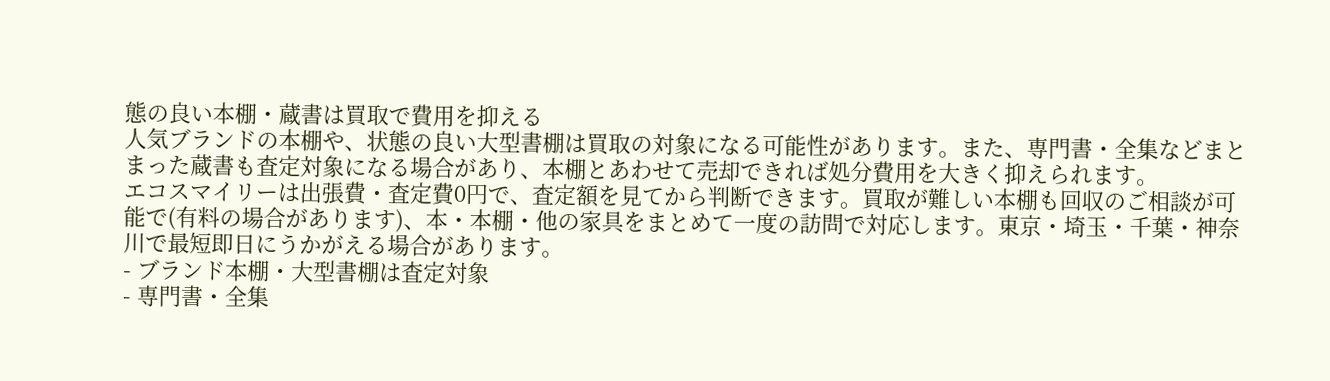態の良い本棚・蔵書は買取で費用を抑える
人気ブランドの本棚や、状態の良い大型書棚は買取の対象になる可能性があります。また、専門書・全集などまとまった蔵書も査定対象になる場合があり、本棚とあわせて売却できれば処分費用を大きく抑えられます。
エコスマイリーは出張費・査定費0円で、査定額を見てから判断できます。買取が難しい本棚も回収のご相談が可能で(有料の場合があります)、本・本棚・他の家具をまとめて一度の訪問で対応します。東京・埼玉・千葉・神奈川で最短即日にうかがえる場合があります。
- ブランド本棚・大型書棚は査定対象
- 専門書・全集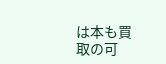は本も買取の可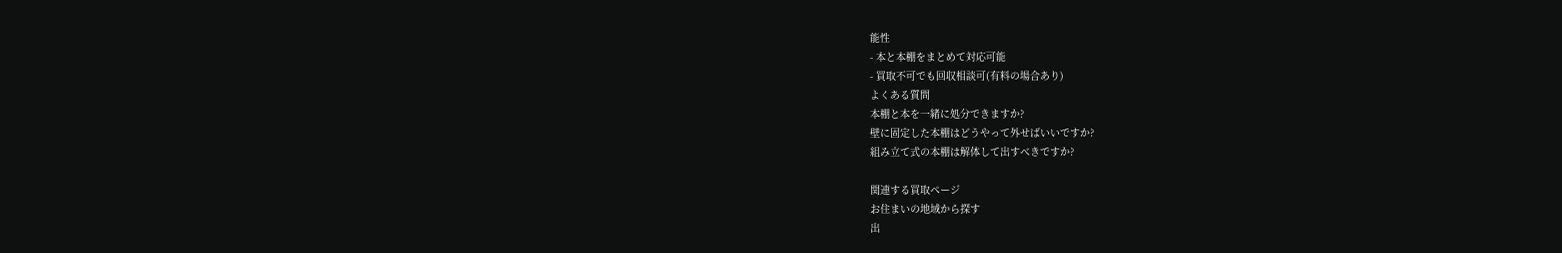能性
- 本と本棚をまとめて対応可能
- 買取不可でも回収相談可(有料の場合あり)
よくある質問
本棚と本を一緒に処分できますか?
壁に固定した本棚はどうやって外せばいいですか?
組み立て式の本棚は解体して出すべきですか?

関連する買取ページ
お住まいの地域から探す
出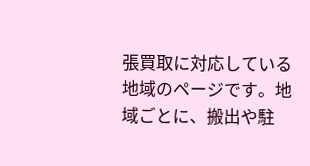張買取に対応している地域のページです。地域ごとに、搬出や駐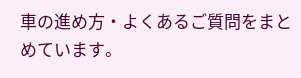車の進め方・よくあるご質問をまとめています。